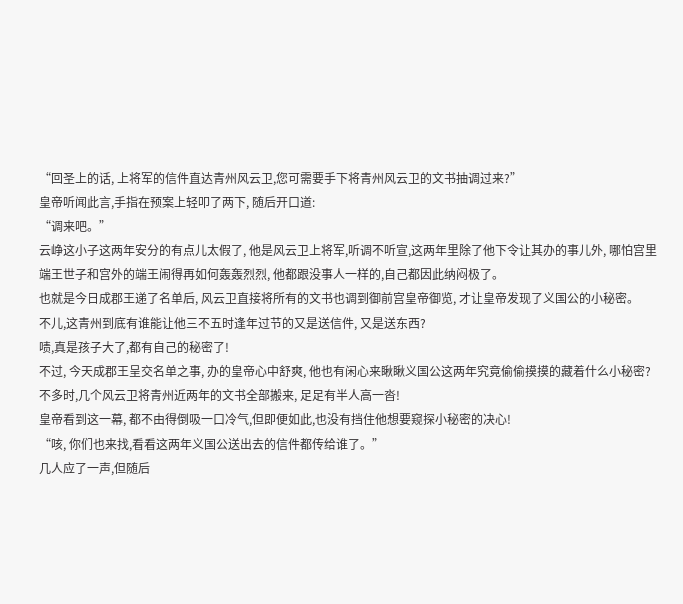“回圣上的话, 上将军的信件直达青州风云卫,您可需要手下将青州风云卫的文书抽调过来?”
皇帝听闻此言,手指在预案上轻叩了两下, 随后开口道:
“调来吧。”
云峥这小子这两年安分的有点儿太假了, 他是风云卫上将军,听调不听宣,这两年里除了他下令让其办的事儿外, 哪怕宫里端王世子和宫外的端王闹得再如何轰轰烈烈, 他都跟没事人一样的,自己都因此纳闷极了。
也就是今日成郡王递了名单后, 风云卫直接将所有的文书也调到御前宫皇帝御览, 才让皇帝发现了义国公的小秘密。
不儿,这青州到底有谁能让他三不五时逢年过节的又是送信件, 又是送东西?
啧,真是孩子大了,都有自己的秘密了!
不过, 今天成郡王呈交名单之事, 办的皇帝心中舒爽, 他也有闲心来瞅瞅义国公这两年究竟偷偷摸摸的藏着什么小秘密?
不多时,几个风云卫将青州近两年的文书全部搬来, 足足有半人高一沓!
皇帝看到这一幕, 都不由得倒吸一口冷气,但即便如此,也没有挡住他想要窥探小秘密的决心!
“咳, 你们也来找,看看这两年义国公送出去的信件都传给谁了。”
几人应了一声,但随后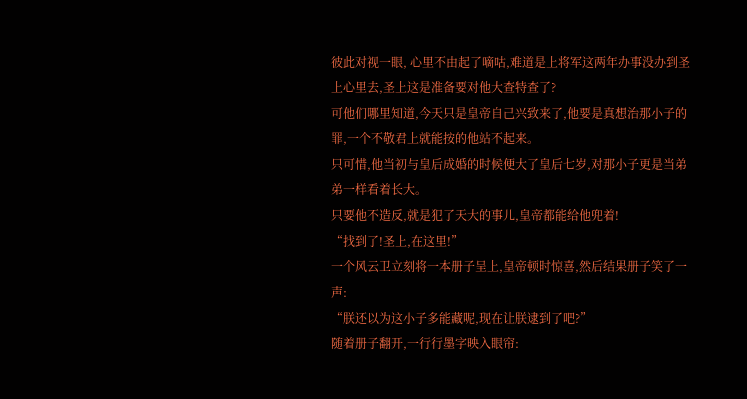彼此对视一眼, 心里不由起了嘀咕,难道是上将军这两年办事没办到圣上心里去,圣上这是准备要对他大查特查了?
可他们哪里知道,今天只是皇帝自己兴致来了,他要是真想治那小子的罪,一个不敬君上就能按的他站不起来。
只可惜,他当初与皇后成婚的时候便大了皇后七岁,对那小子更是当弟弟一样看着长大。
只要他不造反,就是犯了天大的事儿,皇帝都能给他兜着!
“找到了!圣上,在这里!”
一个风云卫立刻将一本册子呈上,皇帝顿时惊喜,然后结果册子笑了一声:
“朕还以为这小子多能藏呢,现在让朕逮到了吧?”
随着册子翻开,一行行墨字映入眼帘: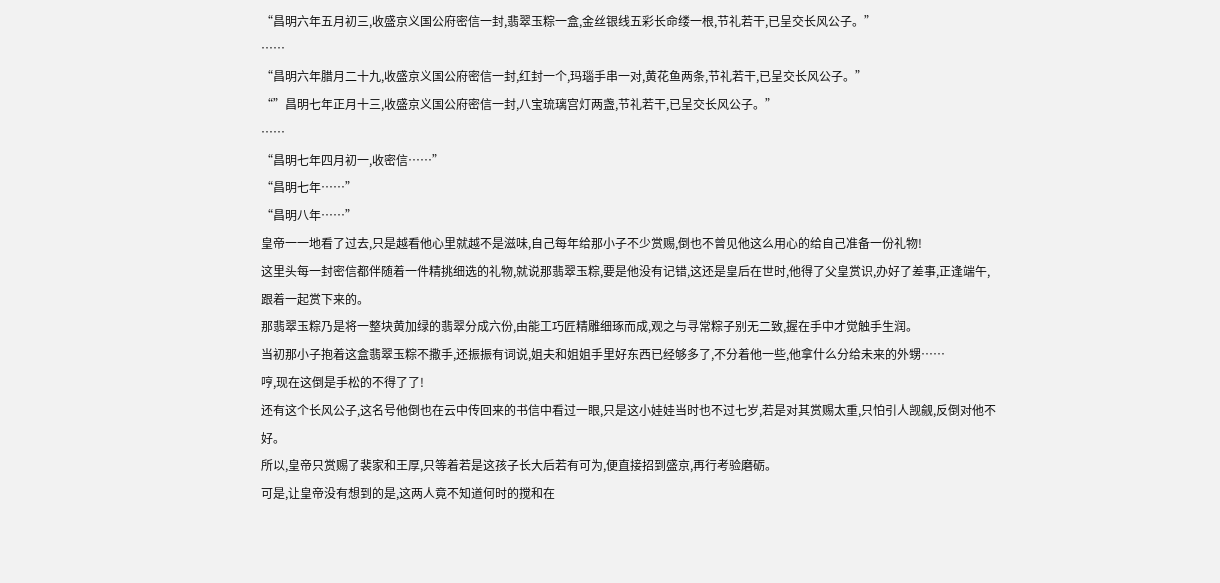“昌明六年五月初三,收盛京义国公府密信一封,翡翠玉粽一盒,金丝银线五彩长命缕一根,节礼若干,已呈交长风公子。”
……
“昌明六年腊月二十九,收盛京义国公府密信一封,红封一个,玛瑙手串一对,黄花鱼两条,节礼若干,已呈交长风公子。”
“”昌明七年正月十三,收盛京义国公府密信一封,八宝琉璃宫灯两盏,节礼若干,已呈交长风公子。”
……
“昌明七年四月初一,收密信……”
“昌明七年……”
“昌明八年……”
皇帝一一地看了过去,只是越看他心里就越不是滋味,自己每年给那小子不少赏赐,倒也不曾见他这么用心的给自己准备一份礼物!
这里头每一封密信都伴随着一件精挑细选的礼物,就说那翡翠玉粽,要是他没有记错,这还是皇后在世时,他得了父皇赏识,办好了差事,正逢端午,跟着一起赏下来的。
那翡翠玉粽乃是将一整块黄加绿的翡翠分成六份,由能工巧匠精雕细琢而成,观之与寻常粽子别无二致,握在手中才觉触手生润。
当初那小子抱着这盒翡翠玉粽不撒手,还振振有词说,姐夫和姐姐手里好东西已经够多了,不分着他一些,他拿什么分给未来的外甥……
哼,现在这倒是手松的不得了了!
还有这个长风公子,这名号他倒也在云中传回来的书信中看过一眼,只是这小娃娃当时也不过七岁,若是对其赏赐太重,只怕引人觊觎,反倒对他不好。
所以,皇帝只赏赐了裴家和王厚,只等着若是这孩子长大后若有可为,便直接招到盛京,再行考验磨砺。
可是,让皇帝没有想到的是,这两人竟不知道何时的搅和在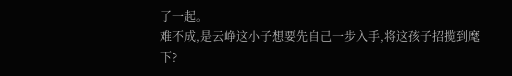了一起。
难不成,是云峥这小子想要先自己一步入手,将这孩子招揽到麾下?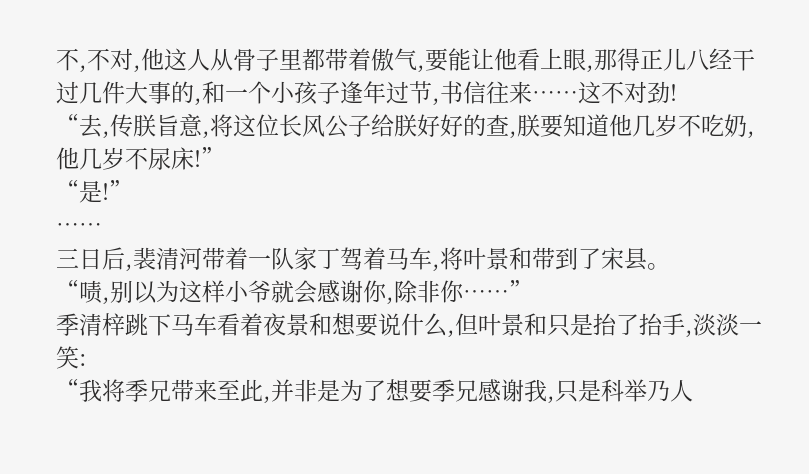不,不对,他这人从骨子里都带着傲气,要能让他看上眼,那得正儿八经干过几件大事的,和一个小孩子逢年过节,书信往来……这不对劲!
“去,传朕旨意,将这位长风公子给朕好好的查,朕要知道他几岁不吃奶,他几岁不尿床!”
“是!”
……
三日后,裴清河带着一队家丁驾着马车,将叶景和带到了宋县。
“啧,别以为这样小爷就会感谢你,除非你……”
季清梓跳下马车看着夜景和想要说什么,但叶景和只是抬了抬手,淡淡一笑:
“我将季兄带来至此,并非是为了想要季兄感谢我,只是科举乃人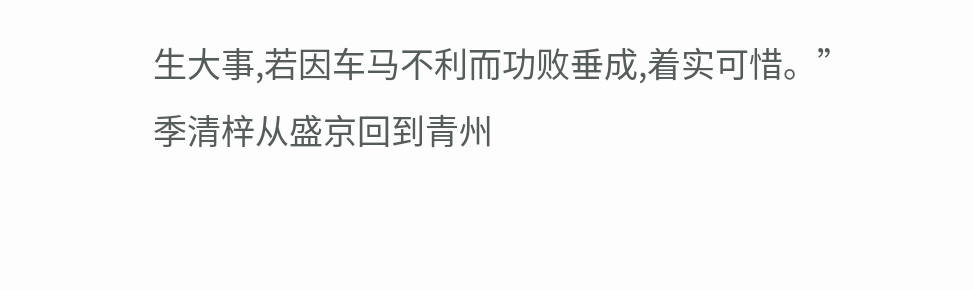生大事,若因车马不利而功败垂成,着实可惜。”
季清梓从盛京回到青州